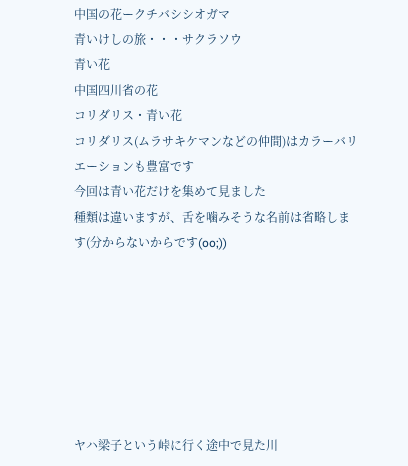中国の花ークチバシシオガマ
青いけしの旅・・・サクラソウ
青い花
中国四川省の花
コリダリス・青い花
コリダリス(ムラサキケマンなどの仲間)はカラーバリエーションも豊富です
今回は青い花だけを集めて見ました
種類は違いますが、舌を噛みそうな名前は省略します(分からないからです(oo;))







ヤハ梁子という峠に行く途中で見た川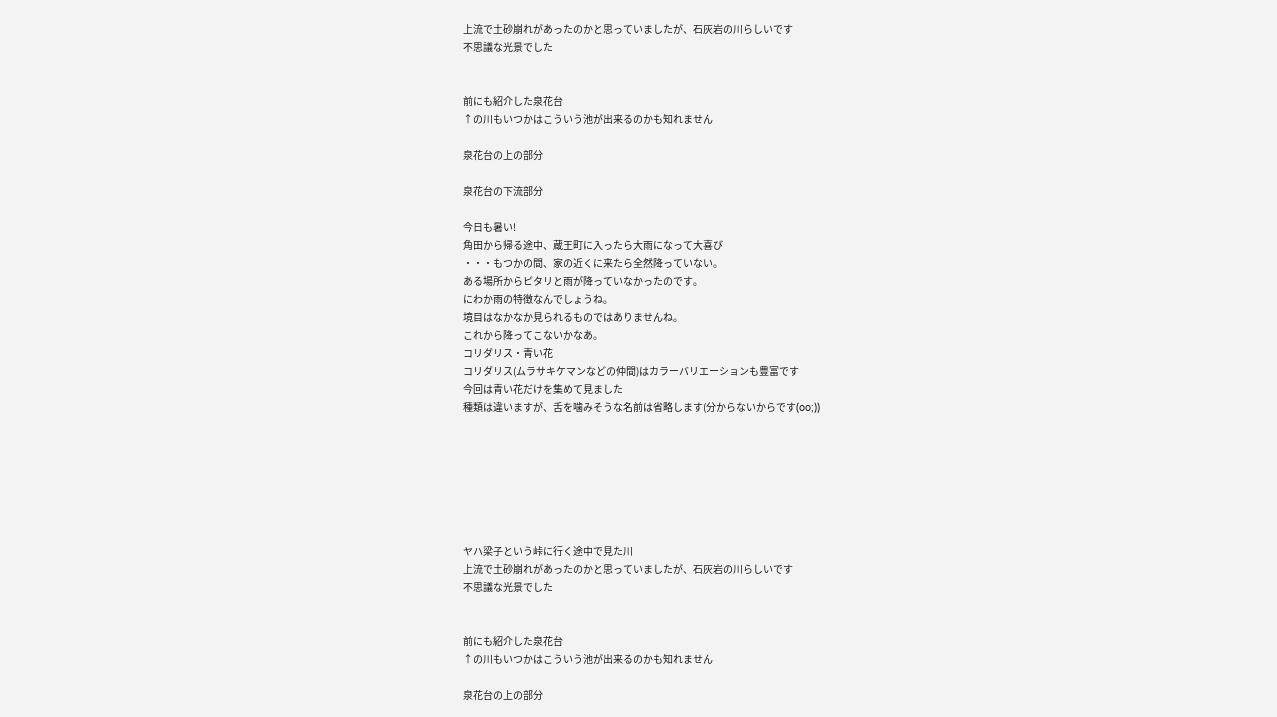上流で土砂崩れがあったのかと思っていましたが、石灰岩の川らしいです
不思議な光景でした


前にも紹介した泉花台
↑の川もいつかはこういう池が出来るのかも知れません

泉花台の上の部分

泉花台の下流部分

今日も暑い!
角田から帰る途中、蔵王町に入ったら大雨になって大喜び
・・・もつかの間、家の近くに来たら全然降っていない。
ある場所からピタリと雨が降っていなかったのです。
にわか雨の特徴なんでしょうね。
境目はなかなか見られるものではありませんね。
これから降ってこないかなあ。
コリダリス・青い花
コリダリス(ムラサキケマンなどの仲間)はカラーバリエーションも豊富です
今回は青い花だけを集めて見ました
種類は違いますが、舌を噛みそうな名前は省略します(分からないからです(oo;))







ヤハ梁子という峠に行く途中で見た川
上流で土砂崩れがあったのかと思っていましたが、石灰岩の川らしいです
不思議な光景でした


前にも紹介した泉花台
↑の川もいつかはこういう池が出来るのかも知れません

泉花台の上の部分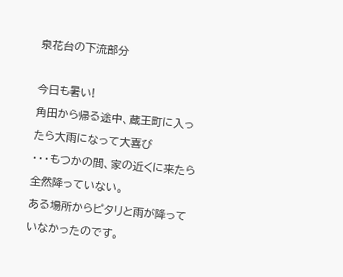泉花台の下流部分

今日も暑い!
角田から帰る途中、蔵王町に入ったら大雨になって大喜び
・・・もつかの間、家の近くに来たら全然降っていない。
ある場所からピタリと雨が降っていなかったのです。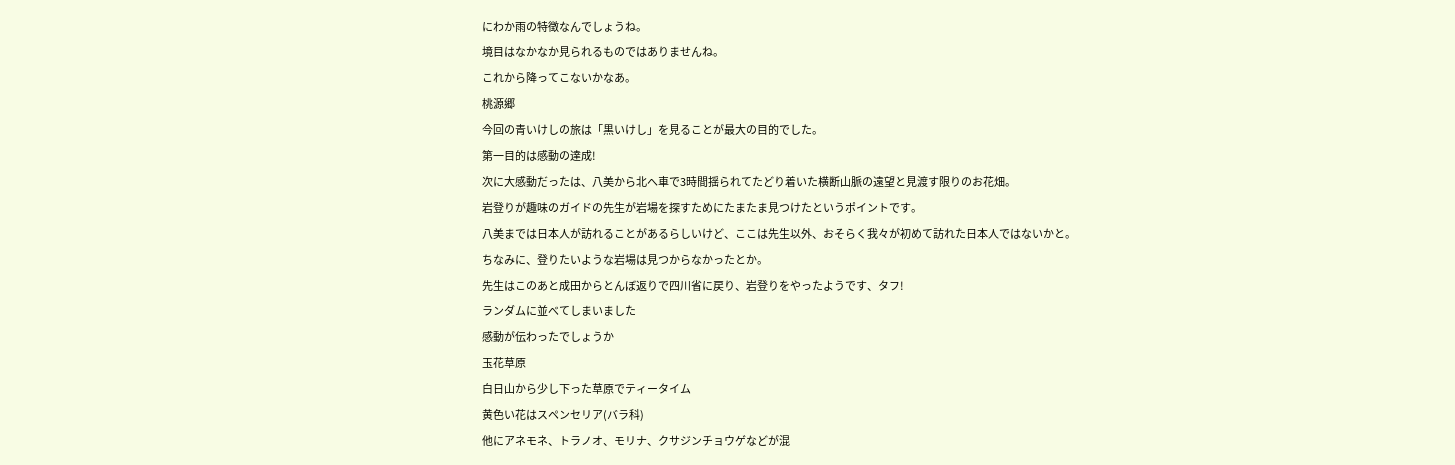にわか雨の特徴なんでしょうね。
境目はなかなか見られるものではありませんね。
これから降ってこないかなあ。
桃源郷
今回の青いけしの旅は「黒いけし」を見ることが最大の目的でした。
第一目的は感動の達成!
次に大感動だったは、八美から北へ車で3時間揺られてたどり着いた横断山脈の遠望と見渡す限りのお花畑。
岩登りが趣味のガイドの先生が岩場を探すためにたまたま見つけたというポイントです。
八美までは日本人が訪れることがあるらしいけど、ここは先生以外、おそらく我々が初めて訪れた日本人ではないかと。
ちなみに、登りたいような岩場は見つからなかったとか。
先生はこのあと成田からとんぼ返りで四川省に戻り、岩登りをやったようです、タフ!
ランダムに並べてしまいました
感動が伝わったでしょうか
玉花草原
白日山から少し下った草原でティータイム
黄色い花はスペンセリア(バラ科)
他にアネモネ、トラノオ、モリナ、クサジンチョウゲなどが混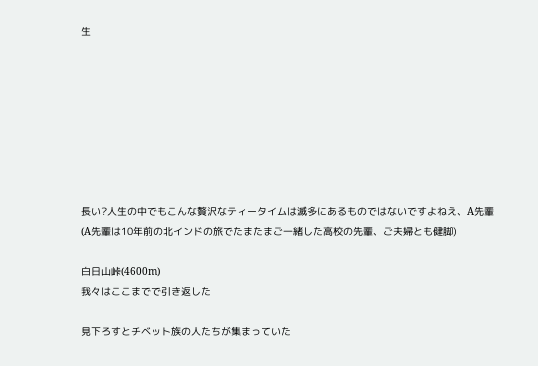生








長い?人生の中でもこんな贅沢なティータイムは滅多にあるものではないですよねえ、A先輩
(A先輩は10年前の北インドの旅でたまたまご一緒した高校の先輩、ご夫婦とも健脚)

白日山峠(4600m)
我々はここまでで引き返した

見下ろすとチベット族の人たちが集まっていた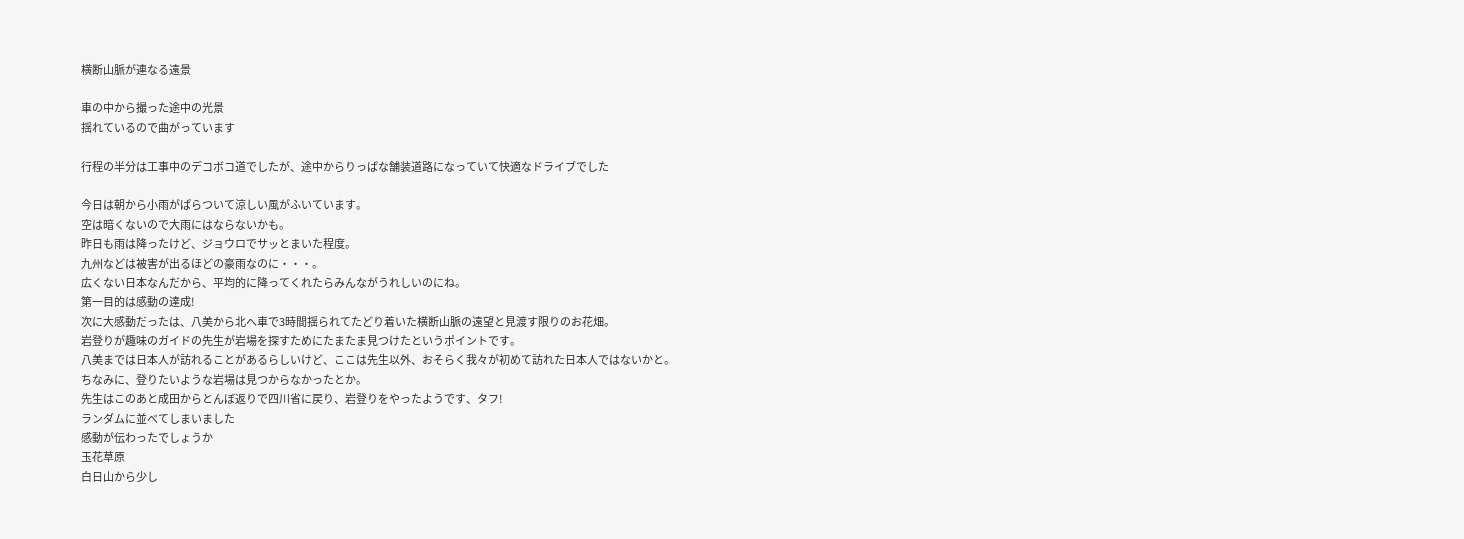横断山脈が連なる遠景

車の中から撮った途中の光景
揺れているので曲がっています

行程の半分は工事中のデコボコ道でしたが、途中からりっぱな舗装道路になっていて快適なドライブでした

今日は朝から小雨がぱらついて涼しい風がふいています。
空は暗くないので大雨にはならないかも。
昨日も雨は降ったけど、ジョウロでサッとまいた程度。
九州などは被害が出るほどの豪雨なのに・・・。
広くない日本なんだから、平均的に降ってくれたらみんながうれしいのにね。
第一目的は感動の達成!
次に大感動だったは、八美から北へ車で3時間揺られてたどり着いた横断山脈の遠望と見渡す限りのお花畑。
岩登りが趣味のガイドの先生が岩場を探すためにたまたま見つけたというポイントです。
八美までは日本人が訪れることがあるらしいけど、ここは先生以外、おそらく我々が初めて訪れた日本人ではないかと。
ちなみに、登りたいような岩場は見つからなかったとか。
先生はこのあと成田からとんぼ返りで四川省に戻り、岩登りをやったようです、タフ!
ランダムに並べてしまいました
感動が伝わったでしょうか
玉花草原
白日山から少し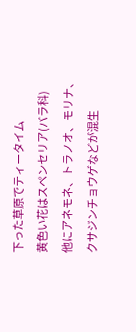下った草原でティータイム
黄色い花はスペンセリア(バラ科)
他にアネモネ、トラノオ、モリナ、クサジンチョウゲなどが混生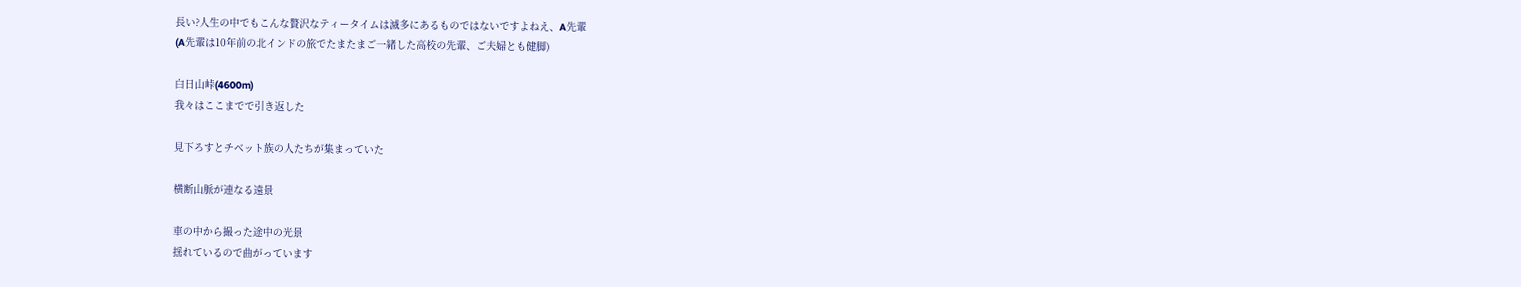長い?人生の中でもこんな贅沢なティータイムは滅多にあるものではないですよねえ、A先輩
(A先輩は10年前の北インドの旅でたまたまご一緒した高校の先輩、ご夫婦とも健脚)

白日山峠(4600m)
我々はここまでで引き返した

見下ろすとチベット族の人たちが集まっていた

横断山脈が連なる遠景

車の中から撮った途中の光景
揺れているので曲がっています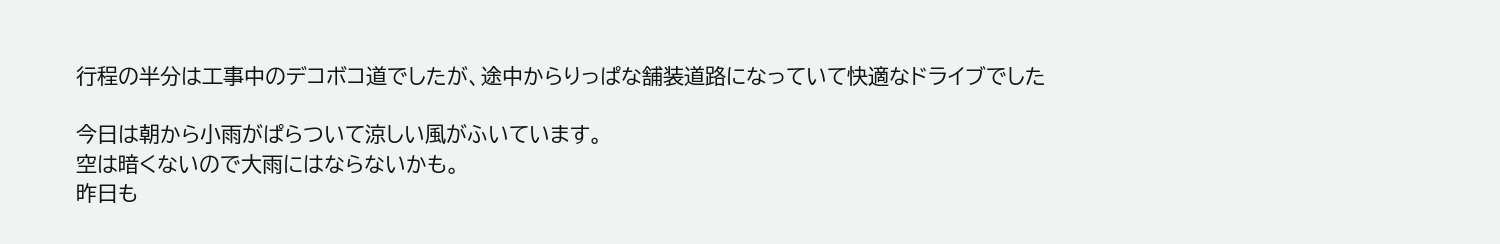行程の半分は工事中のデコボコ道でしたが、途中からりっぱな舗装道路になっていて快適なドライブでした

今日は朝から小雨がぱらついて涼しい風がふいています。
空は暗くないので大雨にはならないかも。
昨日も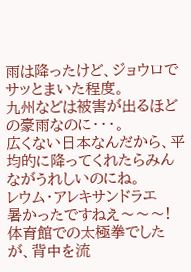雨は降ったけど、ジョウロでサッとまいた程度。
九州などは被害が出るほどの豪雨なのに・・・。
広くない日本なんだから、平均的に降ってくれたらみんながうれしいのにね。
レウム・アレキサンドラエ
暑かったですねえ〜〜〜!
体育館での太極拳でしたが、背中を流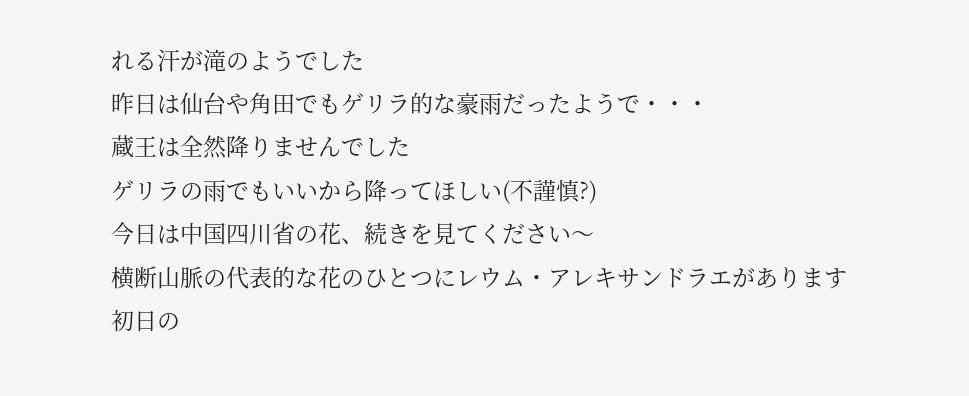れる汗が滝のようでした
昨日は仙台や角田でもゲリラ的な豪雨だったようで・・・
蔵王は全然降りませんでした
ゲリラの雨でもいいから降ってほしい(不謹慎?)
今日は中国四川省の花、続きを見てください〜
横断山脈の代表的な花のひとつにレウム・アレキサンドラエがあります
初日の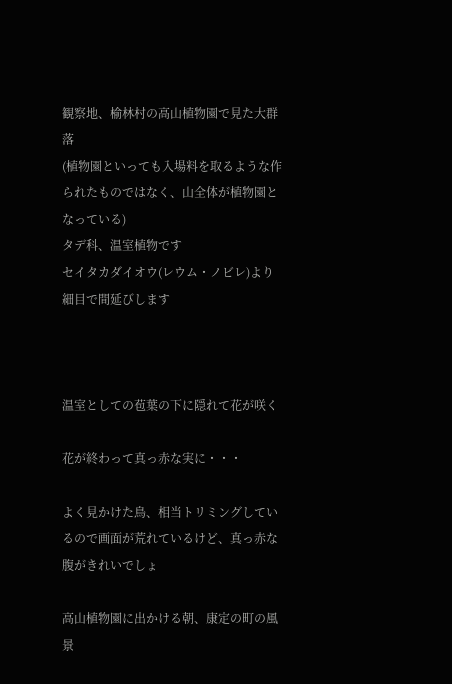観察地、榆林村の高山植物園で見た大群落
(植物園といっても入場料を取るような作られたものではなく、山全体が植物園となっている)
タデ科、温室植物です
セイタカダイオウ(レウム・ノビレ)より細目で間延びします



温室としての苞葉の下に隠れて花が咲く

花が終わって真っ赤な実に・・・

よく見かけた鳥、相当トリミングしているので画面が荒れているけど、真っ赤な腹がきれいでしょ

高山植物園に出かける朝、康定の町の風景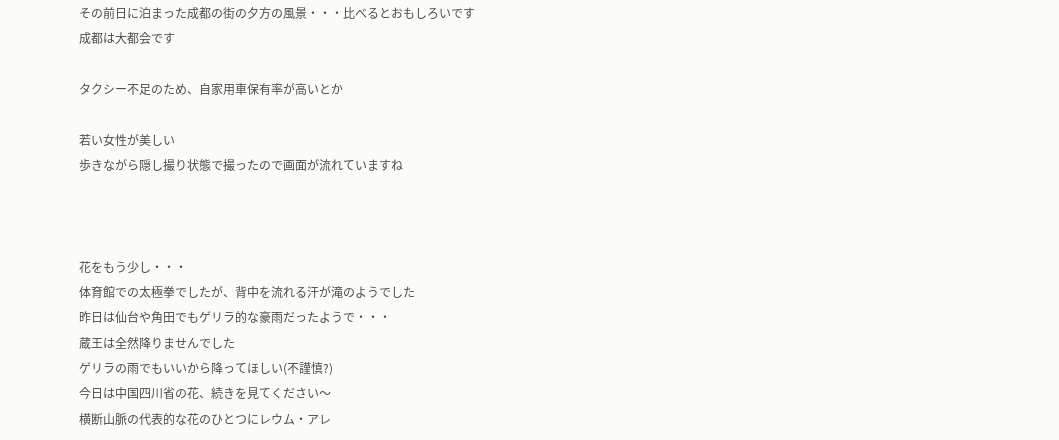その前日に泊まった成都の街の夕方の風景・・・比べるとおもしろいです
成都は大都会です

タクシー不足のため、自家用車保有率が高いとか

若い女性が美しい
歩きながら隠し撮り状態で撮ったので画面が流れていますね



花をもう少し・・・
体育館での太極拳でしたが、背中を流れる汗が滝のようでした
昨日は仙台や角田でもゲリラ的な豪雨だったようで・・・
蔵王は全然降りませんでした
ゲリラの雨でもいいから降ってほしい(不謹慎?)
今日は中国四川省の花、続きを見てください〜
横断山脈の代表的な花のひとつにレウム・アレ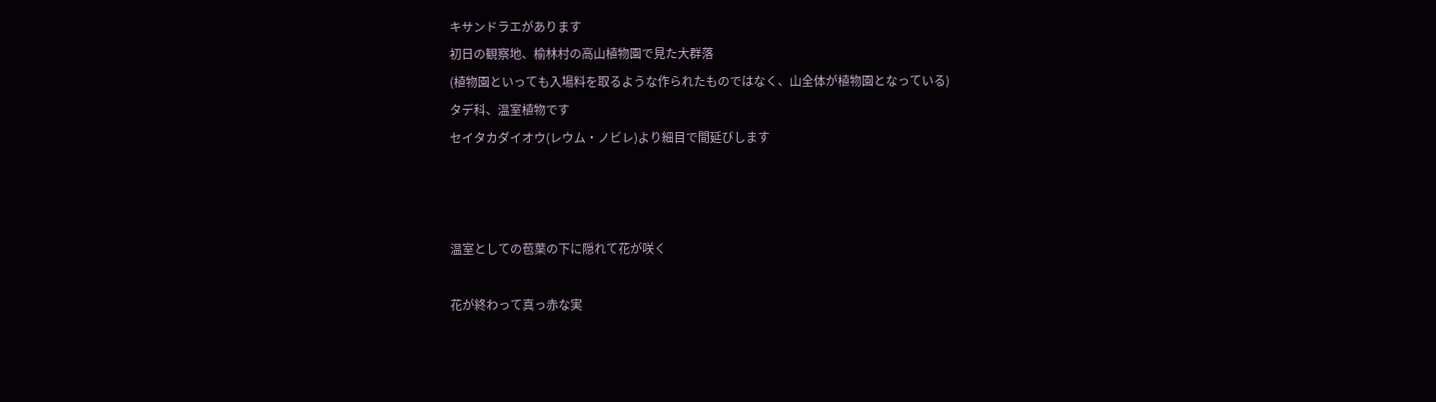キサンドラエがあります
初日の観察地、榆林村の高山植物園で見た大群落
(植物園といっても入場料を取るような作られたものではなく、山全体が植物園となっている)
タデ科、温室植物です
セイタカダイオウ(レウム・ノビレ)より細目で間延びします



温室としての苞葉の下に隠れて花が咲く

花が終わって真っ赤な実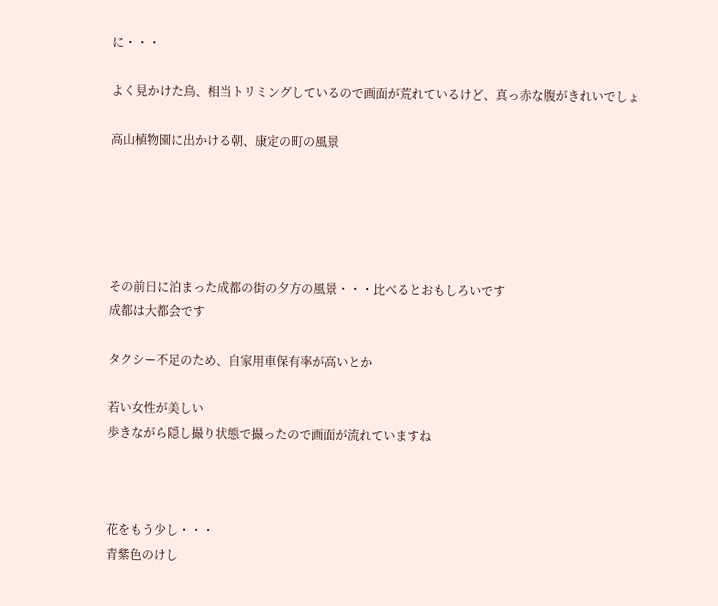に・・・

よく見かけた鳥、相当トリミングしているので画面が荒れているけど、真っ赤な腹がきれいでしょ

高山植物園に出かける朝、康定の町の風景





その前日に泊まった成都の街の夕方の風景・・・比べるとおもしろいです
成都は大都会です

タクシー不足のため、自家用車保有率が高いとか

若い女性が美しい
歩きながら隠し撮り状態で撮ったので画面が流れていますね



花をもう少し・・・
青紫色のけし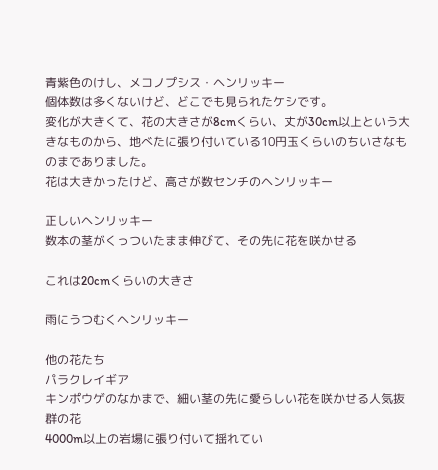青紫色のけし、メコノプシス・ヘンリッキー
個体数は多くないけど、どこでも見られたケシです。
変化が大きくて、花の大きさが8cmくらい、丈が30cm以上という大きなものから、地べたに張り付いている10円玉くらいのちいさなものまでありました。
花は大きかったけど、高さが数センチのヘンリッキー

正しいヘンリッキー
数本の茎がくっついたまま伸びて、その先に花を咲かせる

これは20cmくらいの大きさ

雨にうつむくヘンリッキー

他の花たち
パラクレイギア
キンポウゲのなかまで、細い茎の先に愛らしい花を咲かせる人気抜群の花
4000m以上の岩場に張り付いて揺れてい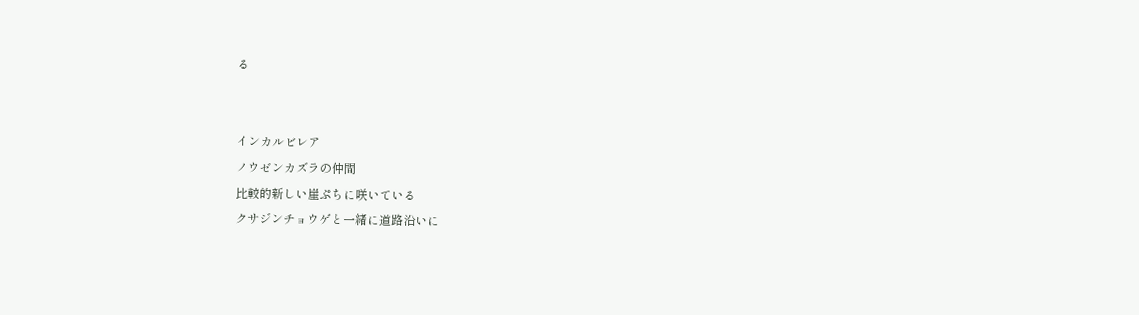る


インカルビレア
ノウゼンカズラの仲間
比較的新しい崖ぷちに咲いている
クサジンチョウゲと一緒に道路沿いに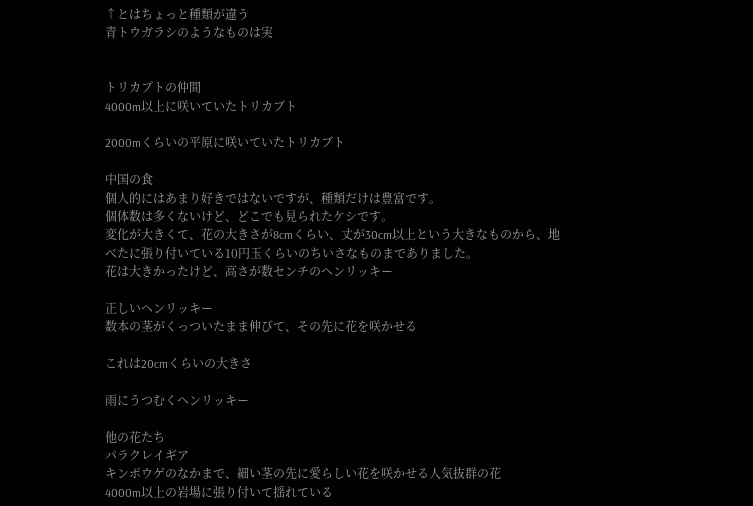↑とはちょっと種類が違う
青トウガラシのようなものは実


トリカブトの仲間
4000m以上に咲いていたトリカブト

2000mくらいの平原に咲いていたトリカブト

中国の食
個人的にはあまり好きではないですが、種類だけは豊富です。
個体数は多くないけど、どこでも見られたケシです。
変化が大きくて、花の大きさが8cmくらい、丈が30cm以上という大きなものから、地べたに張り付いている10円玉くらいのちいさなものまでありました。
花は大きかったけど、高さが数センチのヘンリッキー

正しいヘンリッキー
数本の茎がくっついたまま伸びて、その先に花を咲かせる

これは20cmくらいの大きさ

雨にうつむくヘンリッキー

他の花たち
パラクレイギア
キンポウゲのなかまで、細い茎の先に愛らしい花を咲かせる人気抜群の花
4000m以上の岩場に張り付いて揺れている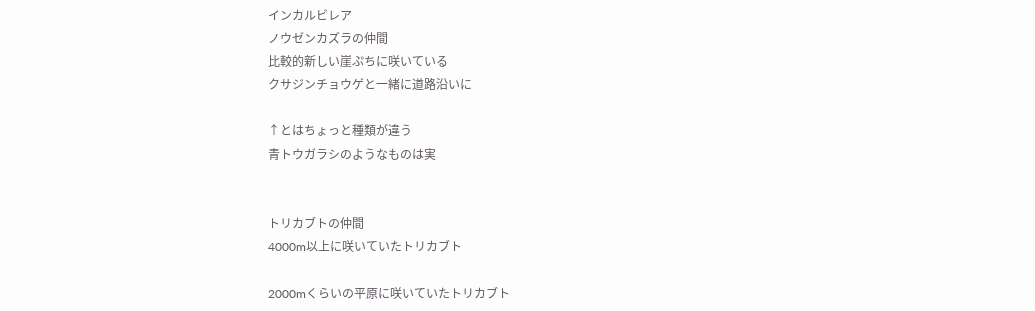インカルビレア
ノウゼンカズラの仲間
比較的新しい崖ぷちに咲いている
クサジンチョウゲと一緒に道路沿いに

↑とはちょっと種類が違う
青トウガラシのようなものは実


トリカブトの仲間
4000m以上に咲いていたトリカブト

2000mくらいの平原に咲いていたトリカブト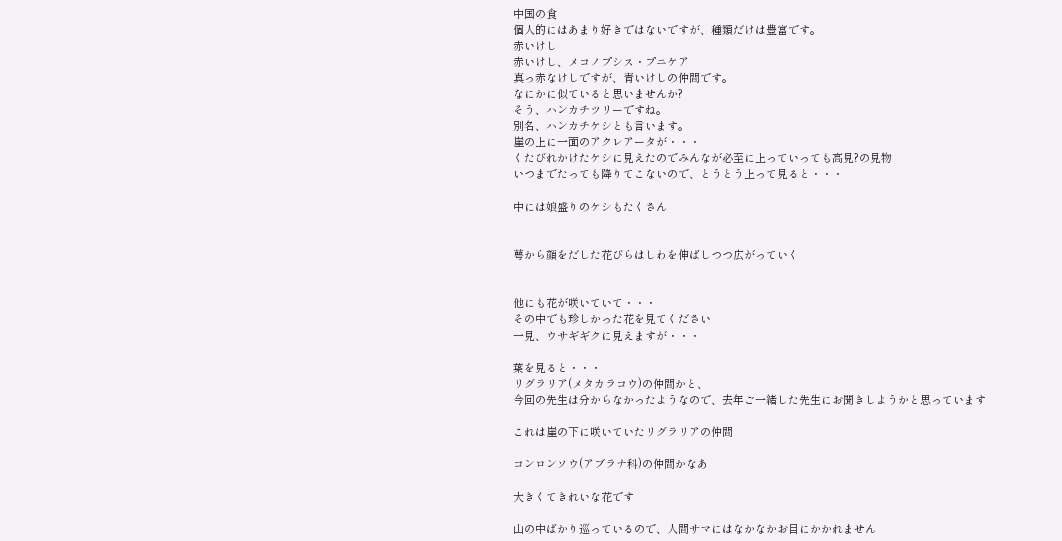中国の食
個人的にはあまり好きではないですが、種類だけは豊富です。
赤いけし
赤いけし、メコノプシス・プニケア
真っ赤なけしですが、青いけしの仲間です。
なにかに似ていると思いませんか?
そう、ハンカチツリーですね。
別名、ハンカチケシとも言います。
崖の上に一面のアクレアータが・・・
くたびれかけたケシに見えたのでみんなが必至に上っていっても高見?の見物
いつまでたっても降りてこないので、とうとう上って見ると・・・

中には娘盛りのケシもたくさん


萼から顔をだした花びらはしわを伸ばしつつ広がっていく


他にも花が咲いていて・・・
その中でも珍しかった花を見てください
一見、ウサギギクに見えますが・・・

葉を見ると・・・
リグラリア(メタカラコウ)の仲間かと、
今回の先生は分からなかったようなので、去年ご一緒した先生にお聞きしようかと思っています

これは崖の下に咲いていたリグラリアの仲間

コンロンソウ(アブラナ科)の仲間かなあ

大きくてきれいな花です

山の中ばかり巡っているので、人間サマにはなかなかお目にかかれません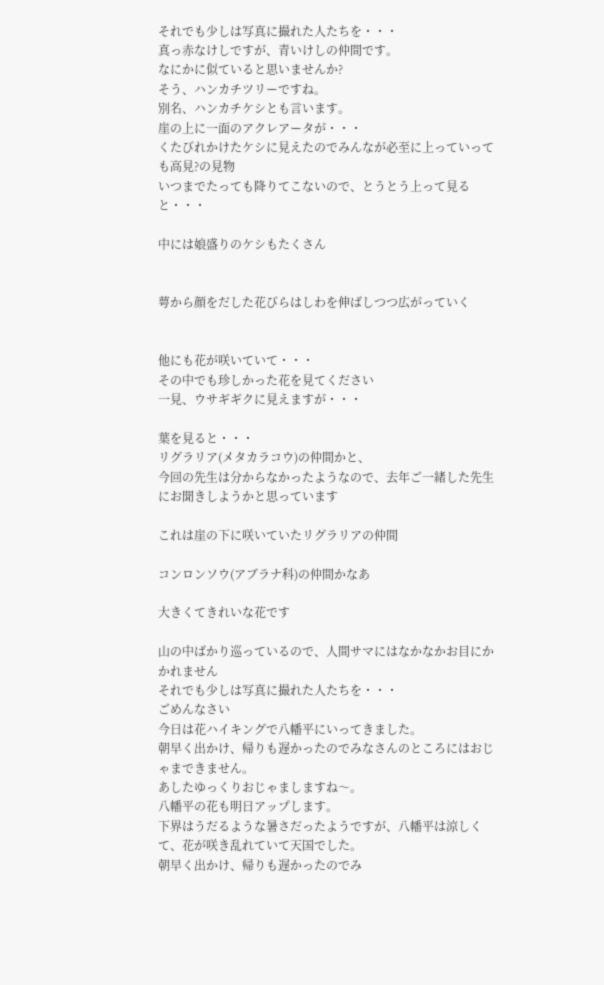それでも少しは写真に撮れた人たちを・・・
真っ赤なけしですが、青いけしの仲間です。
なにかに似ていると思いませんか?
そう、ハンカチツリーですね。
別名、ハンカチケシとも言います。
崖の上に一面のアクレアータが・・・
くたびれかけたケシに見えたのでみんなが必至に上っていっても高見?の見物
いつまでたっても降りてこないので、とうとう上って見ると・・・

中には娘盛りのケシもたくさん


萼から顔をだした花びらはしわを伸ばしつつ広がっていく


他にも花が咲いていて・・・
その中でも珍しかった花を見てください
一見、ウサギギクに見えますが・・・

葉を見ると・・・
リグラリア(メタカラコウ)の仲間かと、
今回の先生は分からなかったようなので、去年ご一緒した先生にお聞きしようかと思っています

これは崖の下に咲いていたリグラリアの仲間

コンロンソウ(アブラナ科)の仲間かなあ

大きくてきれいな花です

山の中ばかり巡っているので、人間サマにはなかなかお目にかかれません
それでも少しは写真に撮れた人たちを・・・
ごめんなさい
今日は花ハイキングで八幡平にいってきました。
朝早く出かけ、帰りも遅かったのでみなさんのところにはおじゃまできません。
あしたゆっくりおじゃましますね〜。
八幡平の花も明日アップします。
下界はうだるような暑さだったようですが、八幡平は涼しくて、花が咲き乱れていて天国でした。
朝早く出かけ、帰りも遅かったのでみ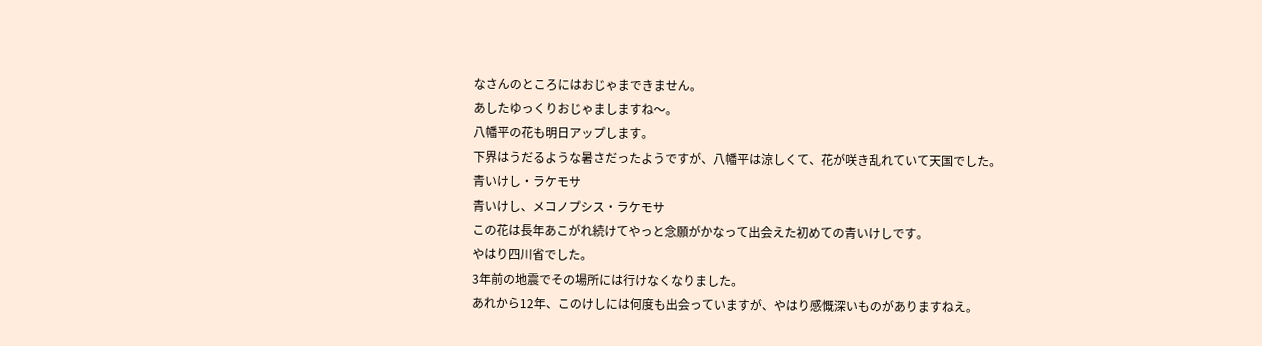なさんのところにはおじゃまできません。
あしたゆっくりおじゃましますね〜。
八幡平の花も明日アップします。
下界はうだるような暑さだったようですが、八幡平は涼しくて、花が咲き乱れていて天国でした。
青いけし・ラケモサ
青いけし、メコノプシス・ラケモサ
この花は長年あこがれ続けてやっと念願がかなって出会えた初めての青いけしです。
やはり四川省でした。
3年前の地震でその場所には行けなくなりました。
あれから12年、このけしには何度も出会っていますが、やはり感慨深いものがありますねえ。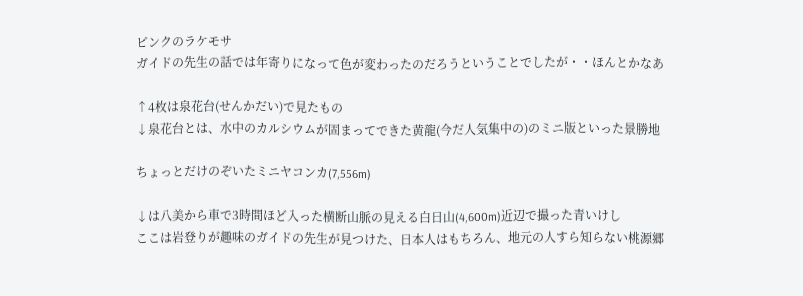ピンクのラケモサ
ガイドの先生の話では年寄りになって色が変わったのだろうということでしたが・・ほんとかなあ

↑4枚は泉花台(せんかだい)で見たもの
↓泉花台とは、水中のカルシウムが固まってできた黄龍(今だ人気集中の)のミニ版といった景勝地

ちょっとだけのぞいたミニヤコンカ(7,556m)

↓は八美から車で3時間ほど入った横断山脈の見える白日山(4,600m)近辺で撮った青いけし
ここは岩登りが趣味のガイドの先生が見つけた、日本人はもちろん、地元の人すら知らない桃源郷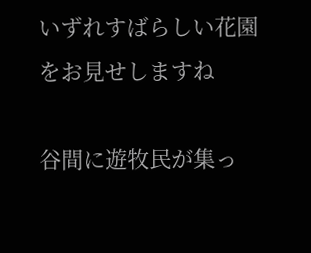いずれすばらしい花園をお見せしますね

谷間に遊牧民が集っ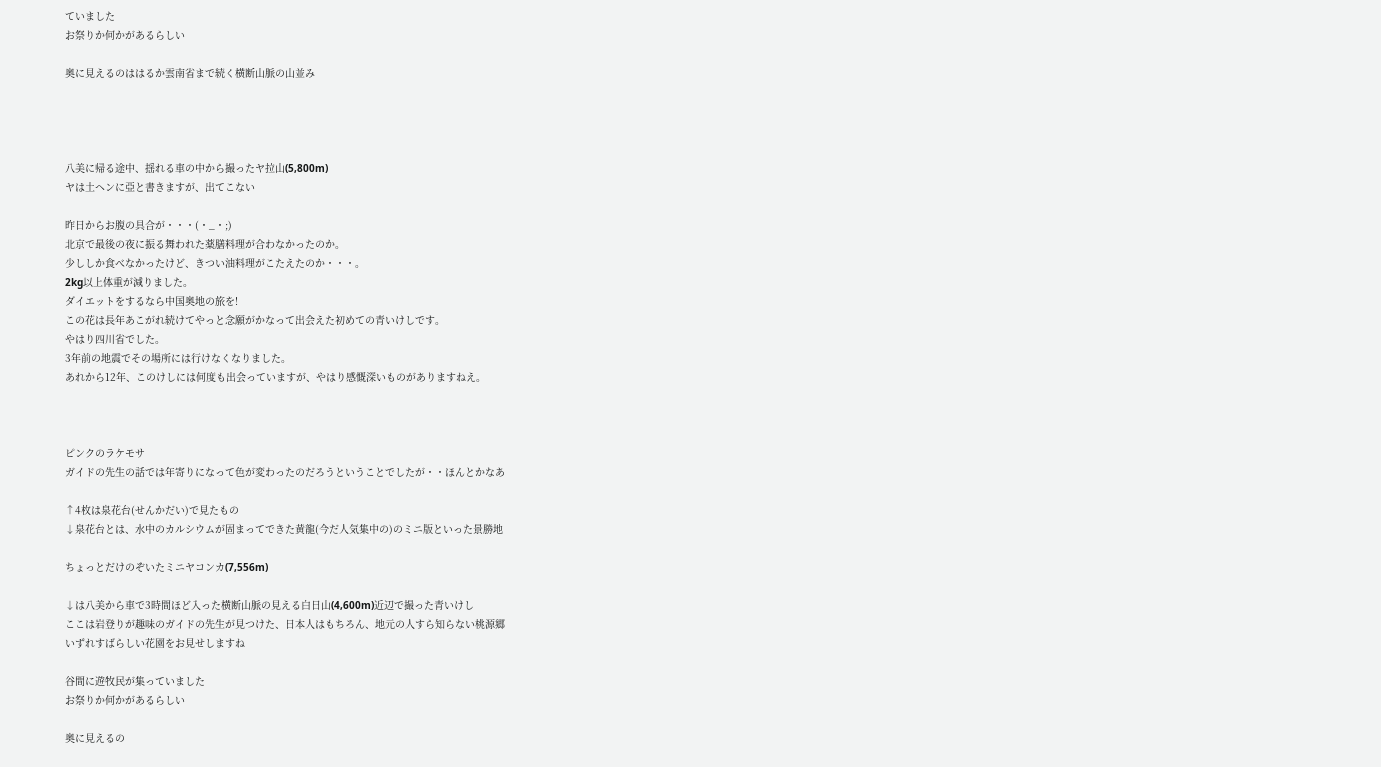ていました
お祭りか何かがあるらしい

奥に見えるのははるか雲南省まで続く横断山脈の山並み




八美に帰る途中、揺れる車の中から撮ったヤ拉山(5,800m)
ヤは土ヘンに亞と書きますが、出てこない

昨日からお腹の具合が・・・(・_・;)
北京で最後の夜に振る舞われた薬膳料理が合わなかったのか。
少ししか食べなかったけど、きつい油料理がこたえたのか・・・。
2kg以上体重が減りました。
ダイエットをするなら中国奥地の旅を!
この花は長年あこがれ続けてやっと念願がかなって出会えた初めての青いけしです。
やはり四川省でした。
3年前の地震でその場所には行けなくなりました。
あれから12年、このけしには何度も出会っていますが、やはり感慨深いものがありますねえ。



ピンクのラケモサ
ガイドの先生の話では年寄りになって色が変わったのだろうということでしたが・・ほんとかなあ

↑4枚は泉花台(せんかだい)で見たもの
↓泉花台とは、水中のカルシウムが固まってできた黄龍(今だ人気集中の)のミニ版といった景勝地

ちょっとだけのぞいたミニヤコンカ(7,556m)

↓は八美から車で3時間ほど入った横断山脈の見える白日山(4,600m)近辺で撮った青いけし
ここは岩登りが趣味のガイドの先生が見つけた、日本人はもちろん、地元の人すら知らない桃源郷
いずれすばらしい花園をお見せしますね

谷間に遊牧民が集っていました
お祭りか何かがあるらしい

奥に見えるの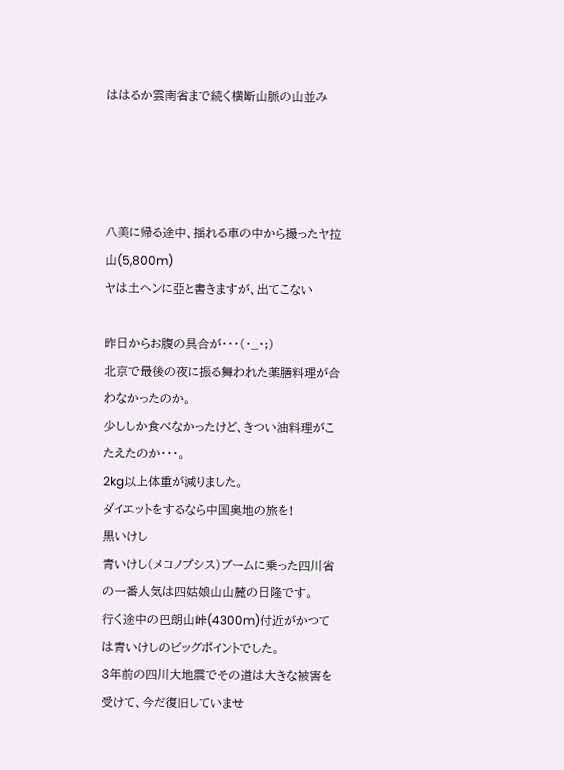ははるか雲南省まで続く横断山脈の山並み




八美に帰る途中、揺れる車の中から撮ったヤ拉山(5,800m)
ヤは土ヘンに亞と書きますが、出てこない

昨日からお腹の具合が・・・(・_・;)
北京で最後の夜に振る舞われた薬膳料理が合わなかったのか。
少ししか食べなかったけど、きつい油料理がこたえたのか・・・。
2kg以上体重が減りました。
ダイエットをするなら中国奥地の旅を!
黒いけし
青いけし(メコノプシス)ブームに乗った四川省の一番人気は四姑娘山山麓の日隆です。
行く途中の巴朗山峠(4300m)付近がかつては青いけしのビッグポイントでした。
3年前の四川大地震でその道は大きな被害を受けて、今だ復旧していませ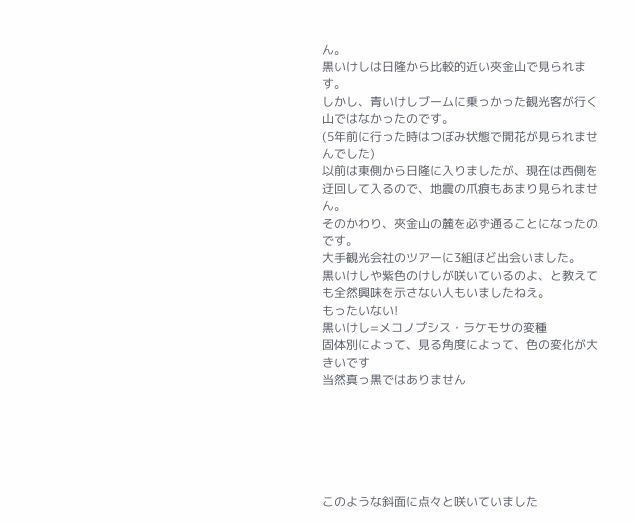ん。
黒いけしは日隆から比較的近い夾金山で見られます。
しかし、青いけしブームに乗っかった観光客が行く山ではなかったのです。
(5年前に行った時はつぼみ状態で開花が見られませんでした)
以前は東側から日隆に入りましたが、現在は西側を迂回して入るので、地震の爪痕もあまり見られません。
そのかわり、夾金山の麓を必ず通ることになったのです。
大手観光会社のツアーに3組ほど出会いました。
黒いけしや紫色のけしが咲いているのよ、と教えても全然興味を示さない人もいましたねえ。
もったいない!
黒いけし=メコノプシス・ラケモサの変種
固体別によって、見る角度によって、色の変化が大きいです
当然真っ黒ではありません






このような斜面に点々と咲いていました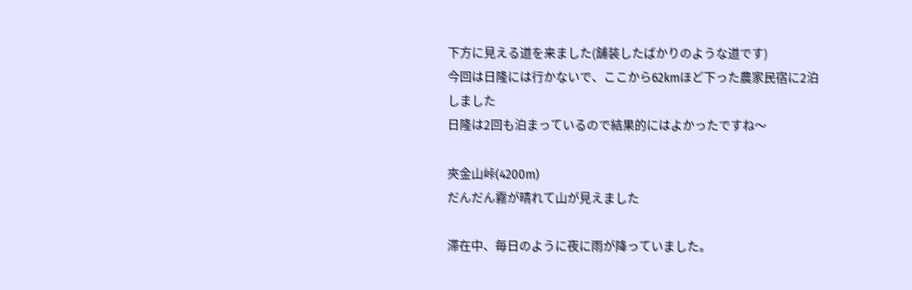下方に見える道を来ました(舗装したばかりのような道です)
今回は日隆には行かないで、ここから62kmほど下った農家民宿に2泊しました
日隆は2回も泊まっているので結果的にはよかったですね〜

夾金山峠(4200m)
だんだん霧が晴れて山が見えました

滞在中、毎日のように夜に雨が降っていました。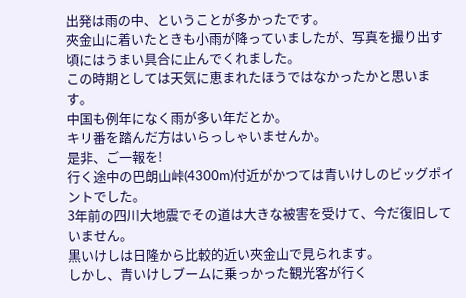出発は雨の中、ということが多かったです。
夾金山に着いたときも小雨が降っていましたが、写真を撮り出す頃にはうまい具合に止んでくれました。
この時期としては天気に恵まれたほうではなかったかと思います。
中国も例年になく雨が多い年だとか。
キリ番を踏んだ方はいらっしゃいませんか。
是非、ご一報を!
行く途中の巴朗山峠(4300m)付近がかつては青いけしのビッグポイントでした。
3年前の四川大地震でその道は大きな被害を受けて、今だ復旧していません。
黒いけしは日隆から比較的近い夾金山で見られます。
しかし、青いけしブームに乗っかった観光客が行く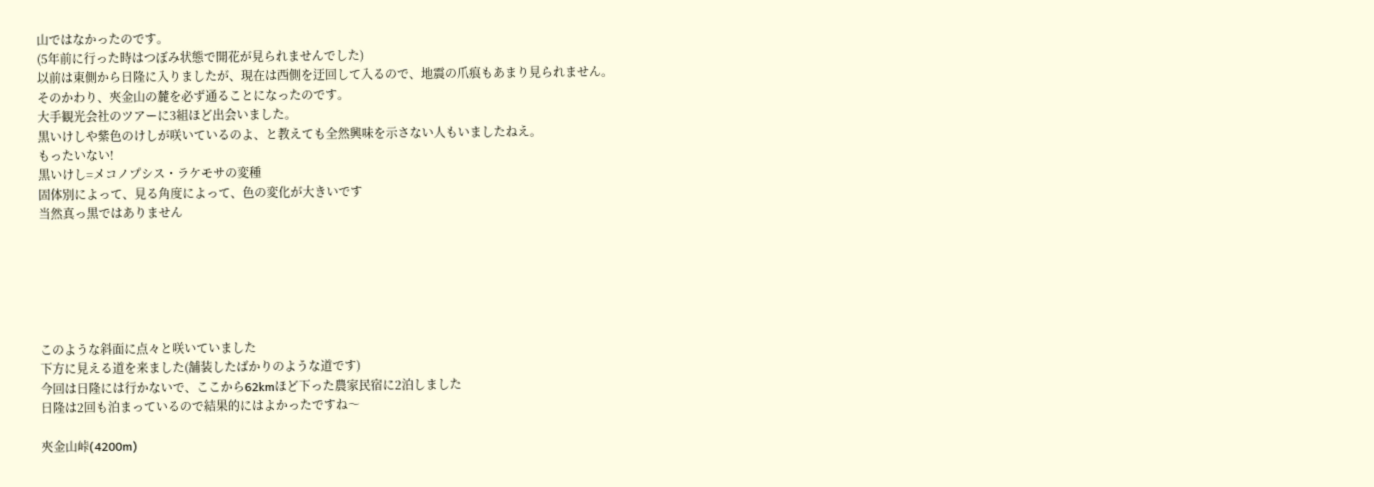山ではなかったのです。
(5年前に行った時はつぼみ状態で開花が見られませんでした)
以前は東側から日隆に入りましたが、現在は西側を迂回して入るので、地震の爪痕もあまり見られません。
そのかわり、夾金山の麓を必ず通ることになったのです。
大手観光会社のツアーに3組ほど出会いました。
黒いけしや紫色のけしが咲いているのよ、と教えても全然興味を示さない人もいましたねえ。
もったいない!
黒いけし=メコノプシス・ラケモサの変種
固体別によって、見る角度によって、色の変化が大きいです
当然真っ黒ではありません






このような斜面に点々と咲いていました
下方に見える道を来ました(舗装したばかりのような道です)
今回は日隆には行かないで、ここから62kmほど下った農家民宿に2泊しました
日隆は2回も泊まっているので結果的にはよかったですね〜

夾金山峠(4200m)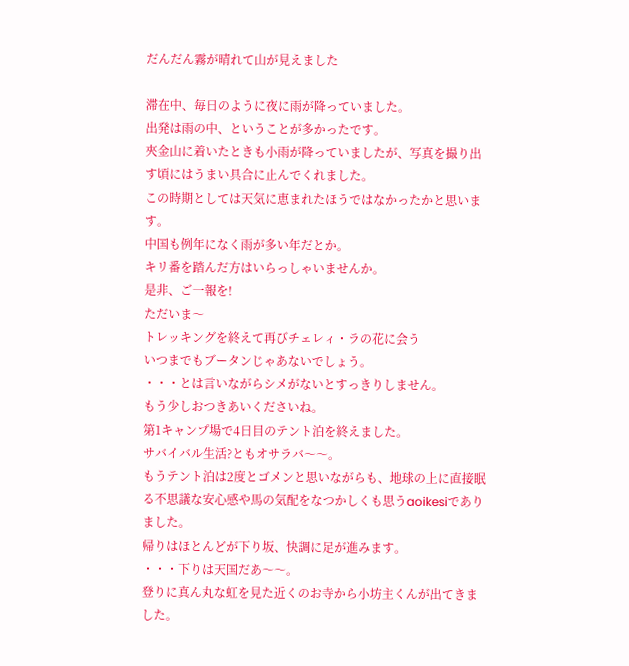だんだん霧が晴れて山が見えました

滞在中、毎日のように夜に雨が降っていました。
出発は雨の中、ということが多かったです。
夾金山に着いたときも小雨が降っていましたが、写真を撮り出す頃にはうまい具合に止んでくれました。
この時期としては天気に恵まれたほうではなかったかと思います。
中国も例年になく雨が多い年だとか。
キリ番を踏んだ方はいらっしゃいませんか。
是非、ご一報を!
ただいま〜
トレッキングを終えて再びチェレィ・ラの花に会う
いつまでもブータンじゃあないでしょう。
・・・とは言いながらシメがないとすっきりしません。
もう少しおつきあいくださいね。
第1キャンプ場で4日目のテント泊を終えました。
サバイバル生活?ともオサラバ〜〜。
もうテント泊は2度とゴメンと思いながらも、地球の上に直接眠る不思議な安心感や馬の気配をなつかしくも思うaoikesiでありました。
帰りはほとんどが下り坂、快調に足が進みます。
・・・下りは天国だあ〜〜。
登りに真ん丸な虹を見た近くのお寺から小坊主くんが出てきました。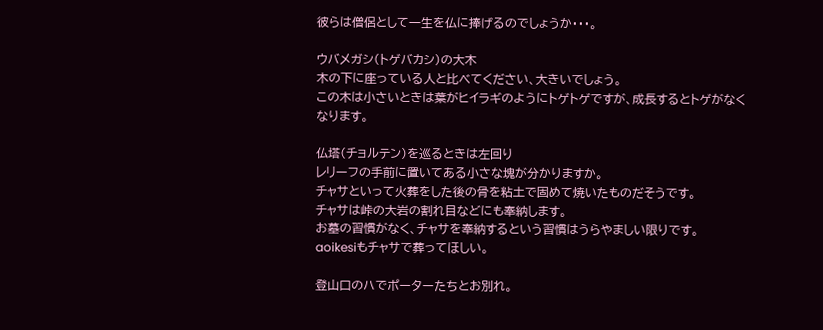彼らは僧侶として一生を仏に捧げるのでしょうか・・・。

ウバメガシ(トゲバカシ)の大木
木の下に座っている人と比べてください、大きいでしょう。
この木は小さいときは葉がヒイラギのようにトゲトゲですが、成長するとトゲがなくなります。

仏塔(チョルテン)を巡るときは左回り
レリーフの手前に置いてある小さな塊が分かりますか。
チャサといって火葬をした後の骨を粘土で固めて焼いたものだそうです。
チャサは峠の大岩の割れ目などにも奉納します。
お墓の習慣がなく、チャサを奉納するという習慣はうらやましい限りです。
aoikesiもチャサで葬ってほしい。

登山口のハでポーターたちとお別れ。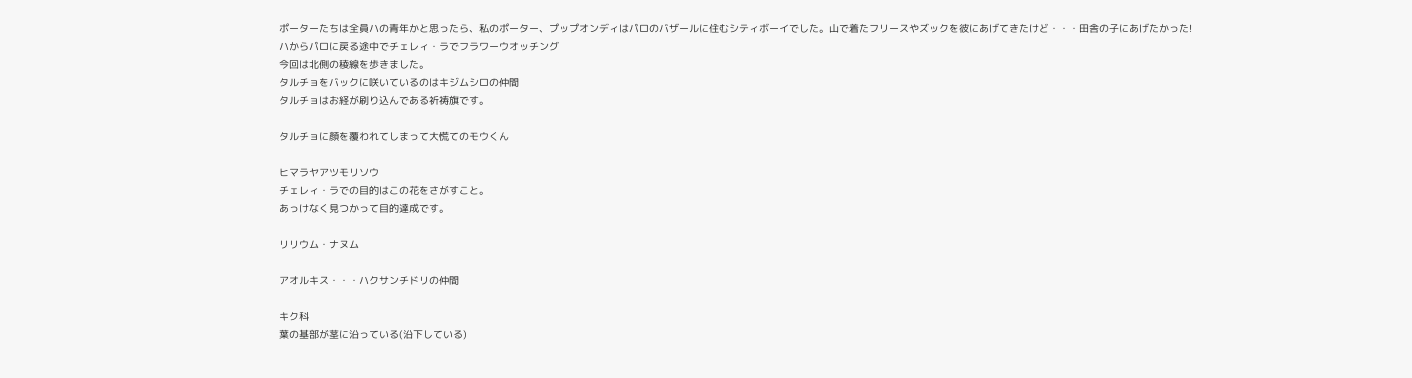ポーターたちは全員ハの青年かと思ったら、私のポーター、プップオンディはパロのバザールに住むシティボーイでした。山で着たフリースやズックを彼にあげてきたけど・・・田舎の子にあげたかった!
ハからパロに戻る途中でチェレィ・ラでフラワーウオッチング
今回は北側の稜線を歩きました。
タルチョをバックに咲いているのはキジムシロの仲間
タルチョはお経が刷り込んである祈祷旗です。

タルチョに顔を覆われてしまって大慌てのモウくん

ヒマラヤアツモリソウ
チェレィ・ラでの目的はこの花をさがすこと。
あっけなく見つかって目的達成です。

リリウム・ナヌム

アオルキス・・・ハクサンチドリの仲間

キク科
葉の基部が茎に沿っている(沿下している)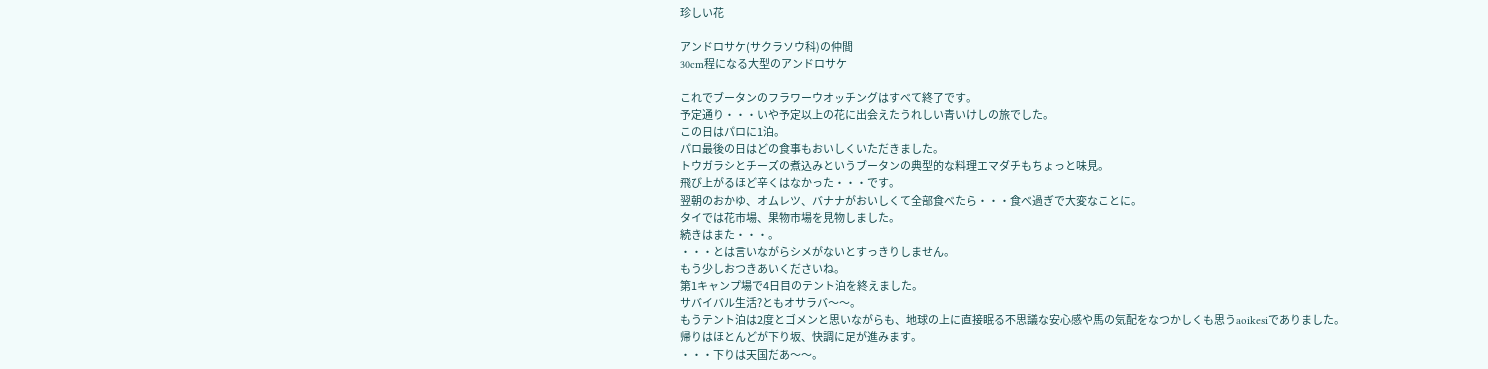珍しい花

アンドロサケ(サクラソウ科)の仲間
30cm程になる大型のアンドロサケ

これでブータンのフラワーウオッチングはすべて終了です。
予定通り・・・いや予定以上の花に出会えたうれしい青いけしの旅でした。
この日はパロに1泊。
パロ最後の日はどの食事もおいしくいただきました。
トウガラシとチーズの煮込みというブータンの典型的な料理エマダチもちょっと味見。
飛び上がるほど辛くはなかった・・・です。
翌朝のおかゆ、オムレツ、バナナがおいしくて全部食べたら・・・食べ過ぎで大変なことに。
タイでは花市場、果物市場を見物しました。
続きはまた・・・。
・・・とは言いながらシメがないとすっきりしません。
もう少しおつきあいくださいね。
第1キャンプ場で4日目のテント泊を終えました。
サバイバル生活?ともオサラバ〜〜。
もうテント泊は2度とゴメンと思いながらも、地球の上に直接眠る不思議な安心感や馬の気配をなつかしくも思うaoikesiでありました。
帰りはほとんどが下り坂、快調に足が進みます。
・・・下りは天国だあ〜〜。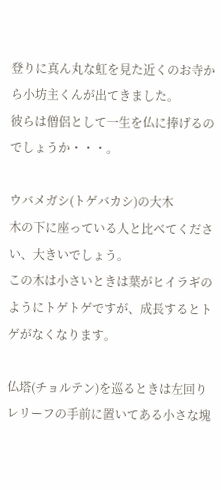登りに真ん丸な虹を見た近くのお寺から小坊主くんが出てきました。
彼らは僧侶として一生を仏に捧げるのでしょうか・・・。

ウバメガシ(トゲバカシ)の大木
木の下に座っている人と比べてください、大きいでしょう。
この木は小さいときは葉がヒイラギのようにトゲトゲですが、成長するとトゲがなくなります。

仏塔(チョルテン)を巡るときは左回り
レリーフの手前に置いてある小さな塊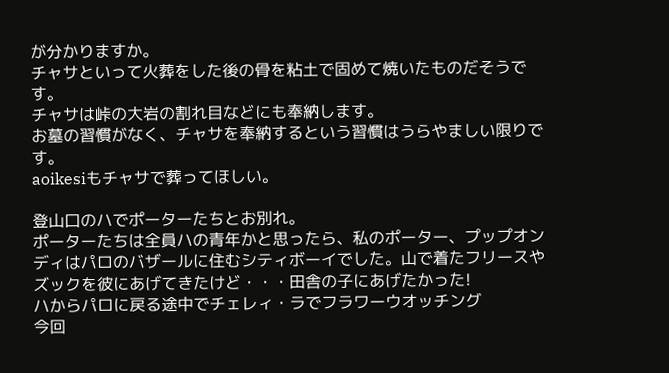が分かりますか。
チャサといって火葬をした後の骨を粘土で固めて焼いたものだそうです。
チャサは峠の大岩の割れ目などにも奉納します。
お墓の習慣がなく、チャサを奉納するという習慣はうらやましい限りです。
aoikesiもチャサで葬ってほしい。

登山口のハでポーターたちとお別れ。
ポーターたちは全員ハの青年かと思ったら、私のポーター、プップオンディはパロのバザールに住むシティボーイでした。山で着たフリースやズックを彼にあげてきたけど・・・田舎の子にあげたかった!
ハからパロに戻る途中でチェレィ・ラでフラワーウオッチング
今回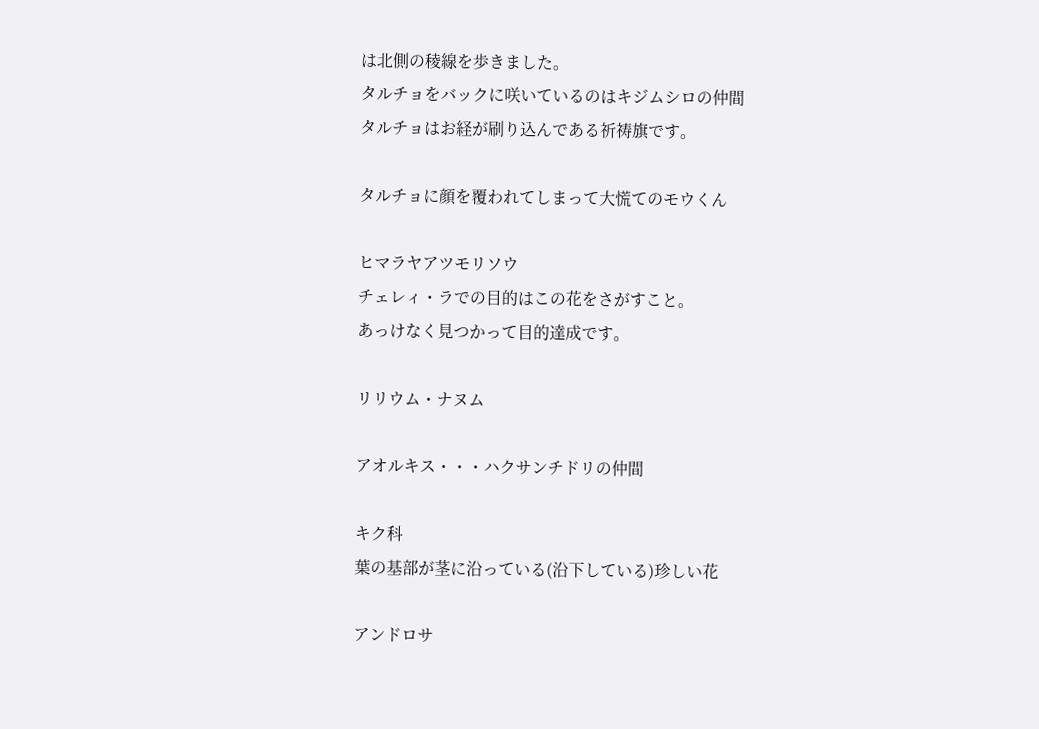は北側の稜線を歩きました。
タルチョをバックに咲いているのはキジムシロの仲間
タルチョはお経が刷り込んである祈祷旗です。

タルチョに顔を覆われてしまって大慌てのモウくん

ヒマラヤアツモリソウ
チェレィ・ラでの目的はこの花をさがすこと。
あっけなく見つかって目的達成です。

リリウム・ナヌム

アオルキス・・・ハクサンチドリの仲間

キク科
葉の基部が茎に沿っている(沿下している)珍しい花

アンドロサ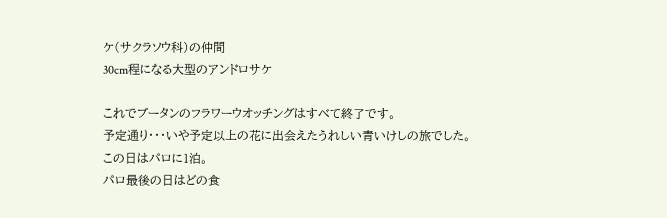ケ(サクラソウ科)の仲間
30cm程になる大型のアンドロサケ

これでブータンのフラワーウオッチングはすべて終了です。
予定通り・・・いや予定以上の花に出会えたうれしい青いけしの旅でした。
この日はパロに1泊。
パロ最後の日はどの食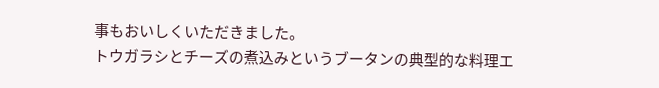事もおいしくいただきました。
トウガラシとチーズの煮込みというブータンの典型的な料理エ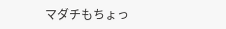マダチもちょっ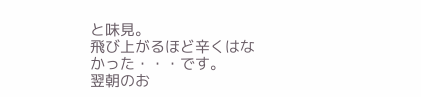と味見。
飛び上がるほど辛くはなかった・・・です。
翌朝のお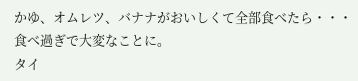かゆ、オムレツ、バナナがおいしくて全部食べたら・・・食べ過ぎで大変なことに。
タイ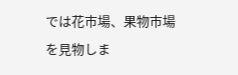では花市場、果物市場を見物しま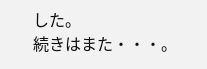した。
続きはまた・・・。